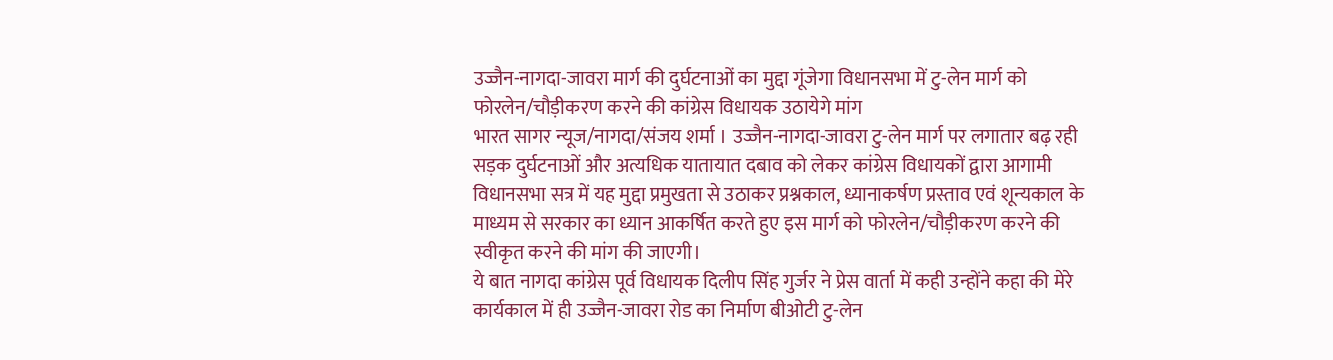उज्जैन-नागदा-जावरा मार्ग की दुर्घटनाओं का मुद्दा गूंजेगा विधानसभा में टु-लेन मार्ग को फोरलेन/चौड़ीकरण करने की कांग्रेस विधायक उठायेगे मांग
भारत सागर न्यूज/नागदा/संजय शर्मा । उज्जैन-नागदा-जावरा टु-लेन मार्ग पर लगातार बढ़ रही सड़क दुर्घटनाओं और अत्यधिक यातायात दबाव को लेकर कांग्रेस विधायकों द्वारा आगामी विधानसभा सत्र में यह मुद्दा प्रमुखता से उठाकर प्रश्नकाल, ध्यानाकर्षण प्रस्ताव एवं शून्यकाल के माध्यम से सरकार का ध्यान आकर्षित करते हुए इस मार्ग को फोरलेन/चौड़ीकरण करने की स्वीकृत करने की मांग की जाएगी।
ये बात नागदा कांग्रेस पूर्व विधायक दिलीप सिंह गुर्जर ने प्रेस वार्ता में कही उन्होंने कहा की मेरे कार्यकाल में ही उज्जैन-जावरा रोड का निर्माण बीओटी टु-लेन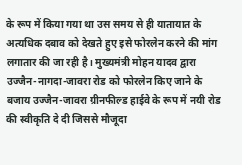के रूप में किया गया था उस समय से ही यातायात के अत्यधिक दबाव को देखते हुए इसे फोरलेन करने की मांग लगातार की जा रही है। मुख्यमंत्री मोहन यादव द्वारा उज्जैन-नागदा-जावरा रोड को फोरलेन किए जाने के बजाय उज्जैन-जावरा ग्रीनफील्ड हाईवे के रूप में नयी रोड की स्वीकृति दे दी जिससे मौजूदा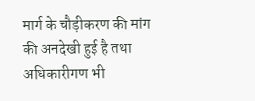मार्ग के चौड़ीकरण की मांग की अनदेखी हुई है तथा अधिकारीगण भी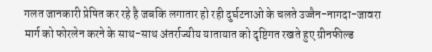गलत जानकारी प्रेषित कर रहे है जबकि लगातार हो रही दुर्घटनाओ के चलते उज्जैन-नागदा-जावरा मार्ग को फोरलेन करने के साथ-साथ अंतर्राज्यीय यातायात को दृष्टिगत रखते हुए ग्रीनफील्ड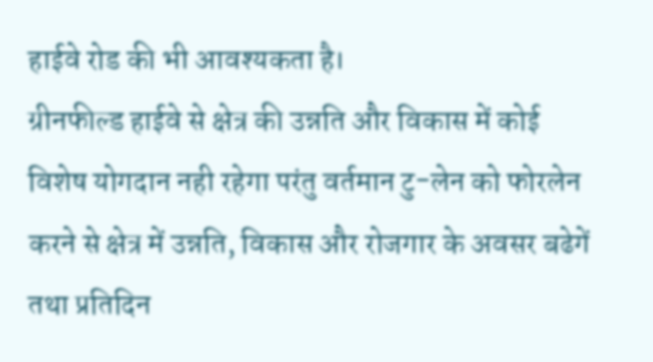हाईवे रोड की भी आवश्यकता है।
ग्रीनफील्ड हाईवे से क्षेत्र की उन्नति और विकास में कोई विशेष योगदान नही रहेगा परंतु वर्तमान टु-लेन को फोरलेन करने से क्षेत्र में उन्नति, विकास और रोजगार के अवसर बढेगें तथा प्रतिदिन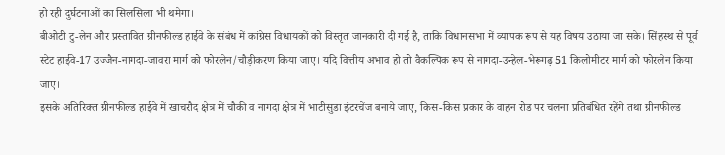हो रही दुर्घटनाओं का सिलसिला भी थमेगा।
बीओटी टु-लेन और प्रस्तावित ग्रीनफील्ड हाईवे के संबंध में कांग्रेस विधायकों को विस्तृत जानकारी दी गई है, ताकि विधानसभा में व्यापक रूप से यह विषय उठाया जा सके। सिंहस्थ से पूर्व स्टेट हाईवे-17 उज्जैन-नागदा-जावरा मार्ग को फोरलेन/चौड़ीकरण किया जाए। यदि वित्तीय अभाव हो तो वैकल्पिक रूप से नागदा-उन्हेल-भेरूगढ़ 51 किलोमीटर मार्ग को फोरलेन किया जाए।
इसके अतिरिक्त ग्रीनफील्ड हाईवे में खाचरौद क्षेत्र में चौकी व नागदा क्षेत्र में भाटीसुडा इंटरचेंज बनाये जाए, किस-किस प्रकार के वाहन रोड पर चलना प्रतिबंधित रहेंगे तथा ग्रीनफील्ड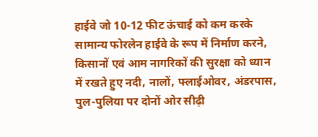हाईवे जो 10-12 फीट ऊंचाई को कम करके सामान्य फोरलेन हाईवे के रूप में निर्माण करने, किसानों एवं आम नागरिकों की सुरक्षा को ध्यान में रखते हुए नदी, नालों, फ्लाईओवर, अंडरपास, पुल-पुलिया पर दोनों ओर सीढ़ी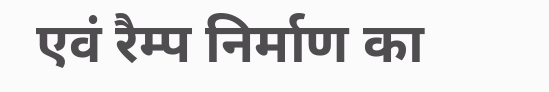एवं रैम्प निर्माण का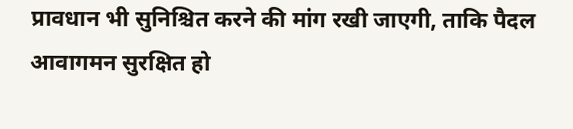प्रावधान भी सुनिश्चित करने की मांग रखी जाएगी, ताकि पैदल आवागमन सुरक्षित हो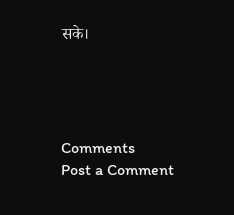सके।




Comments
Post a Comment